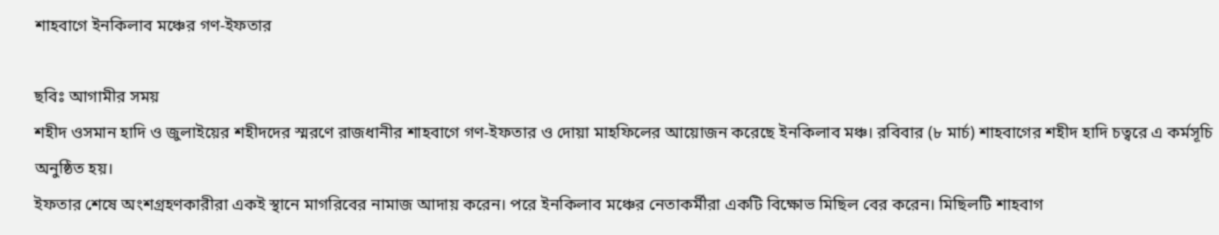শাহবাগে ইনকিলাব মঞ্চের গণ-ইফতার

ছবিঃ আগামীর সময়
শহীদ ওসমান হাদি ও জুলাইয়ের শহীদদের স্মরণে রাজধানীর শাহবাগে গণ-ইফতার ও দোয়া মাহফিলের আয়োজন করেছে ইনকিলাব মঞ্চ। রবিবার (৮ মার্চ) শাহবাগের শহীদ হাদি চত্বরে এ কর্মসূচি অনুষ্ঠিত হয়।
ইফতার শেষে অংশগ্রহণকারীরা একই স্থানে মাগরিবের নামাজ আদায় করেন। পরে ইনকিলাব মঞ্চের নেতাকর্মীরা একটি বিক্ষোভ মিছিল বের করেন। মিছিলটি শাহবাগ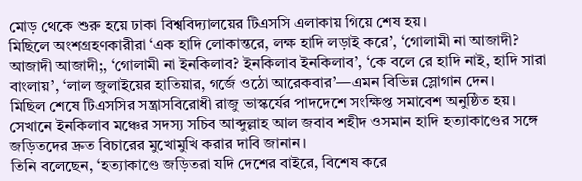মোড় থেকে শুরু হয়ে ঢাকা বিশ্ববিদ্যালয়ের টিএসসি এলাকায় গিয়ে শেষ হয়।
মিছিলে অংশগ্রহণকারীরা ‘এক হাদি লোকান্তরে, লক্ষ হাদি লড়াই করে’, ‘গোলামী না আজাদী? আজাদী আজাদী;, ‘গোলামী না ইনকিলাব? ইনকিলাব ইনকিলাব’, ‘কে বলে রে হাদি নাই, হাদি সারা বাংলায়’, ‘লাল জুলাইয়ের হাতিয়ার, গর্জে ওঠো আরেকবার’—এমন বিভিন্ন স্লোগান দেন।
মিছিল শেষে টিএসসির সন্ত্রাসবিরোধী রাজু ভাস্কর্যের পাদদেশে সংক্ষিপ্ত সমাবেশ অনুষ্ঠিত হয়। সেখানে ইনকিলাব মঞ্চের সদস্য সচিব আব্দুল্লাহ আল জবাব শহীদ ওসমান হাদি হত্যাকাণ্ডের সঙ্গে জড়িতদের দ্রুত বিচারের মুখোমুখি করার দাবি জানান।
তিনি বলেছেন, ‘হত্যাকাণ্ডে জড়িতরা যদি দেশের বাইরে, বিশেষ করে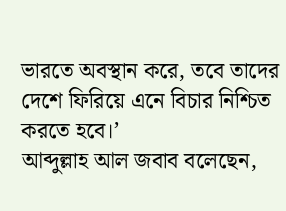ভারতে অবস্থান করে, তবে তাদের দেশে ফিরিয়ে এনে বিচার নিশ্চিত করতে হবে।’
আব্দুল্লাহ আল জবাব বলেছেন,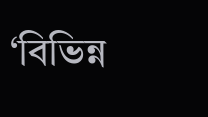‘বিভিন্ন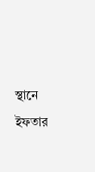স্থানে ইফতার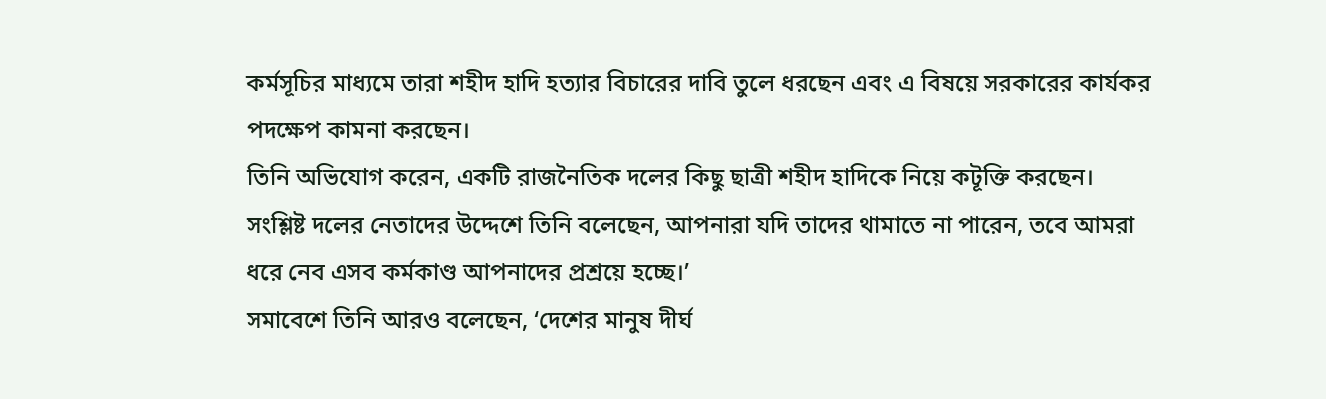কর্মসূচির মাধ্যমে তারা শহীদ হাদি হত্যার বিচারের দাবি তুলে ধরছেন এবং এ বিষয়ে সরকারের কার্যকর পদক্ষেপ কামনা করছেন।
তিনি অভিযোগ করেন, একটি রাজনৈতিক দলের কিছু ছাত্রী শহীদ হাদিকে নিয়ে কটূক্তি করছেন। সংশ্লিষ্ট দলের নেতাদের উদ্দেশে তিনি বলেছেন, আপনারা যদি তাদের থামাতে না পারেন, তবে আমরা ধরে নেব এসব কর্মকাণ্ড আপনাদের প্রশ্রয়ে হচ্ছে।’
সমাবেশে তিনি আরও বলেছেন, ‘দেশের মানুষ দীর্ঘ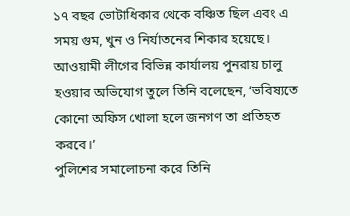১৭ বছর ভোটাধিকার থেকে বঞ্চিত ছিল এবং এ সময় গুম, খুন ও নির্যাতনের শিকার হয়েছে। আওয়ামী লীগের বিভিন্ন কার্যালয় পুনরায় চালু হওয়ার অভিযোগ তুলে তিনি বলেছেন, ‘ভবিষ্যতে কোনো অফিস খোলা হলে জনগণ তা প্রতিহত করবে।’
পুলিশের সমালোচনা করে তিনি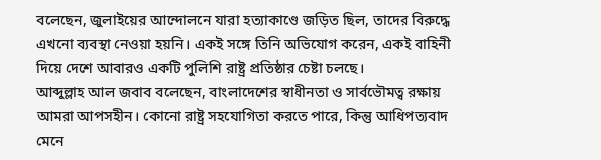বলেছেন, জুলাইয়ের আন্দোলনে যারা হত্যাকাণ্ডে জড়িত ছিল, তাদের বিরুদ্ধে এখনো ব্যবস্থা নেওয়া হয়নি। একই সঙ্গে তিনি অভিযোগ করেন, একই বাহিনী দিয়ে দেশে আবারও একটি পুলিশি রাষ্ট্র প্রতিষ্ঠার চেষ্টা চলছে।
আব্দুল্লাহ আল জবাব বলেছেন, বাংলাদেশের স্বাধীনতা ও সার্বভৌমত্ব রক্ষায় আমরা আপসহীন। কোনো রাষ্ট্র সহযোগিতা করতে পারে, কিন্তু আধিপত্যবাদ মেনে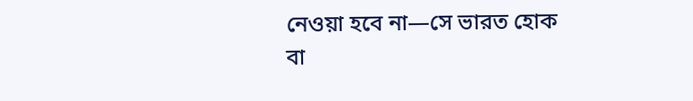নেওয়া হবে না—সে ভারত হোক বা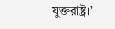যুক্তরাষ্ট্র।’